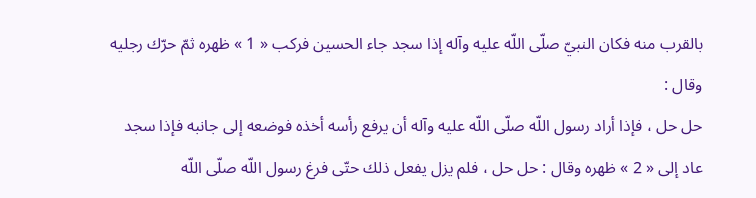بالقرب منه فكان النبيّ صلّى اللّه عليه وآله إذا سجد جاء الحسين فركب « 1 » ظهره ثمّ حرّك رجليه وقال :
حل حل ، فإذا أراد رسول اللّه صلّى اللّه عليه وآله أن يرفع رأسه أخذه فوضعه إلى جانبه فإذا سجد عاد إلى « 2 » ظهره وقال : حل حل ، فلم يزل يفعل ذلك حتّى فرغ رسول اللّه صلّى اللّه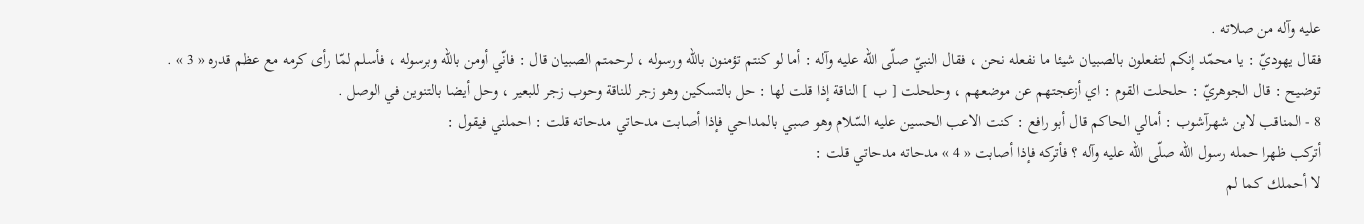عليه وآله من صلاته .
فقال يهوديّ : يا محمّد إنكم لتفعلون بالصبيان شيئا ما نفعله نحن ، فقال النبيّ صلّى اللّه عليه وآله : أما لو كنتم تؤمنون باللّه ورسوله ، لرحمتم الصبيان قال : فانّي أومن باللّه وبرسوله ، فأسلم لمّا رأى كرمه مع عظم قدره « 3 » .
توضيح : قال الجوهريّ : حلحلت القوم : اي أزعجتهم عن موضعهم ، وحلحلت [ ب ] الناقة إذا قلت لها : حل بالتسكين وهو زجر للناقة وحوب زجر للبعير ، وحل أيضا بالتنوين في الوصل .
8 - المناقب لابن شهرآشوب : أمالي الحاكم قال أبو رافع : كنت الاعب الحسين عليه السّلام وهو صبي بالمداحي فإذا أصابت مدحاتي مدحاته قلت : احملني فيقول :
أتركب ظهرا حمله رسول اللّه صلّى اللّه عليه وآله ؟ فأتركه فإذا أصابت « 4 » مدحاته مدحاتي قلت :
لا أحملك كما لم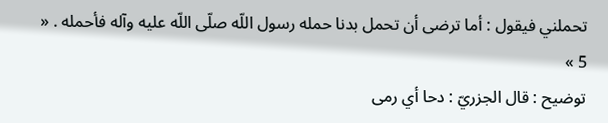تحملني فيقول : أما ترضى أن تحمل بدنا حمله رسول اللّه صلّى اللّه عليه وآله فأحمله . « 5 »
توضيح : قال الجزريّ : دحا أي رمى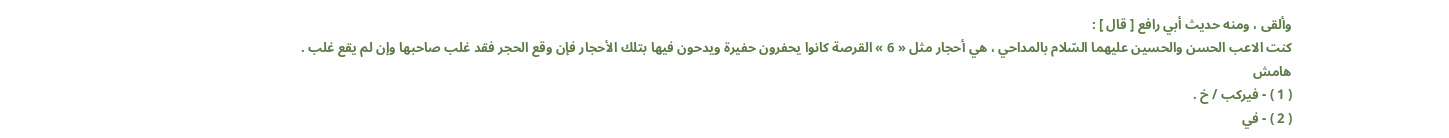وألقى ، ومنه حديث أبي رافع [ قال ] :
كنت الاعب الحسن والحسين عليهما السّلام بالمداحي ، هي أحجار مثل « 6 » القرصة كانوا يحفرون حفيرة ويدحون فيها بتلك الأحجار فإن وقع الحجر فقد غلب صاحبها وإن لم يقع غلب .
هامش
( 1 ) - فيركب / خ .
( 2 ) - في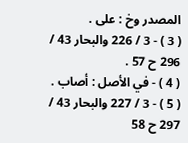المصدر وخ : على .
( 3 ) - 3 / 226 والبحار 43 / 296 ح 57 .
( 4 ) - في الأصل : أصاب .
( 5 ) - 3 / 227 والبحار 43 / 297 ح 58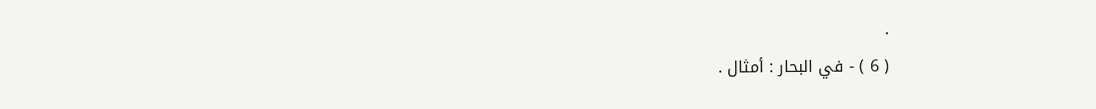.
( 6 ) - في البحار : أمثال .